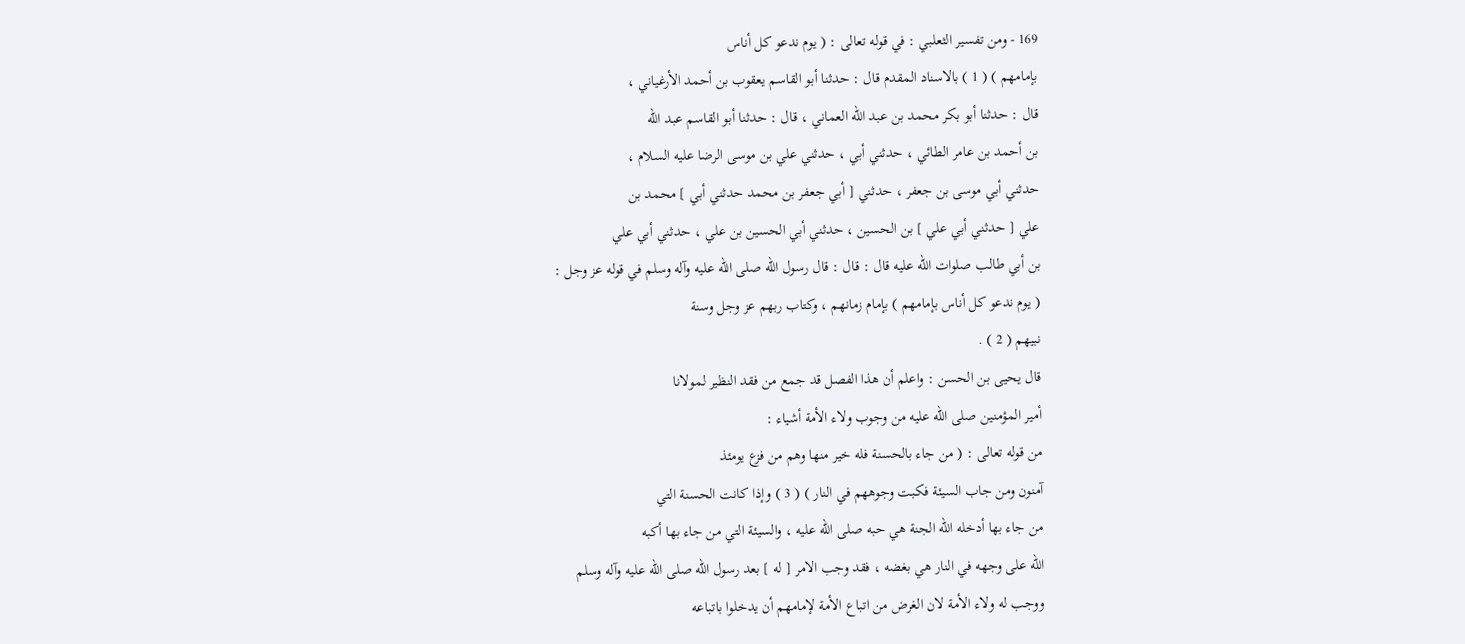169 - ومن تفسير الثعلبي : في قوله تعالى : ( يوم ندعو كل أناس
بإمامهم ) ( 1 ) بالاسناد المقدم قال : حدثنا أبو القاسم يعقوب بن أحمد الأرغياني ،
قال : حدثنا أبو بكر محمد بن عبد الله العماني ، قال : حدثنا أبو القاسم عبد الله
بن أحمد بن عامر الطائي ، حدثني أبي ، حدثني علي بن موسى الرضا عليه السلام ،
حدثني أبي موسى بن جعفر ، حدثني [ أبي جعفر بن محمد حدثني أبي ] محمد بن
علي [ حدثني أبي علي ] بن الحسين ، حدثني أبي الحسين بن علي ، حدثني أبي علي
بن أبي طالب صلوات الله عليه قال : قال : قال رسول الله صلى الله عليه وآله وسلم في قوله عز وجل :
( يوم ندعو كل أناس بإمامهم ) بإمام زمانهم ، وكتاب ربهم عز وجل وسنة
نبيهم ( 2 ) .
قال يحيى بن الحسن : واعلم أن هذا الفصل قد جمع من فقد النظير لمولانا
أمير المؤمنين صلى الله عليه من وجوب ولاء الأمة أشياء :
من قوله تعالى : ( من جاء بالحسنة فله خير منها وهم من فزع يومئذ
آمنون ومن جاب السيئة فكبت وجوههم في النار ) ( 3 ) وإذا كانت الحسنة التي
من جاء بها أدخله الله الجنة هي حبه صلى الله عليه ، والسيئة التي من جاء بها أكبه
الله على وجهه في النار هي بغضه ، فقد وجب الامر [ له ] بعد رسول الله صلى الله عليه وآله وسلم
ووجب له ولاء الأمة لان الغرض من اتباع الأمة لإمامهم أن يدخلوا باتباعه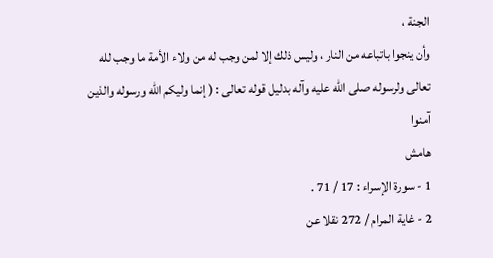الجنة ،
وأن ينجوا باتباعه من النار ، وليس ذلك إلا لمن وجب له من ولاء الأمة ما وجب لله
تعالى ولرسوله صلى الله عليه وآله بدليل قوله تعالى : ( إنما وليكم الله ورسوله والذين آمنوا
هامش
1 - سورة الإسراء : 17 / 71 .
2 - غاية المرام / 272 نقلا عن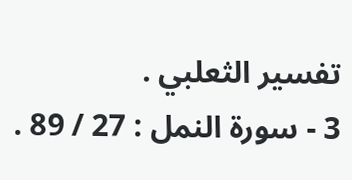تفسير الثعلبي .
3 - سورة النمل : 27 / 89 .